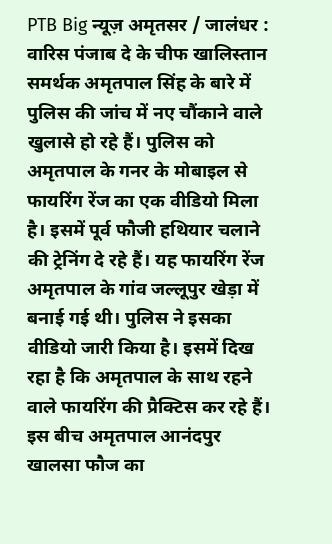PTB Big न्यूज़ अमृतसर / जालंधर : वारिस पंजाब दे के चीफ खालिस्तान समर्थक अमृतपाल सिंह के बारे में पुलिस की जांच में नए चौंकाने वाले खुलासे हो रहे हैं। पुलिस को अमृतपाल के गनर के मोबाइल से फायरिंग रेंज का एक वीडियो मिला है। इसमें पूर्व फौजी हथियार चलाने की ट्रेनिंग दे रहे हैं। यह फायरिंग रेंज अमृतपाल के गांव जल्लूपुर खेड़ा में बनाई गई थी। पुलिस ने इसका वीडियो जारी किया है। इसमें दिख रहा है कि अमृतपाल के साथ रहने वाले फायरिंग की प्रैक्टिस कर रहे हैं। इस बीच अमृतपाल आनंदपुर खालसा फौज का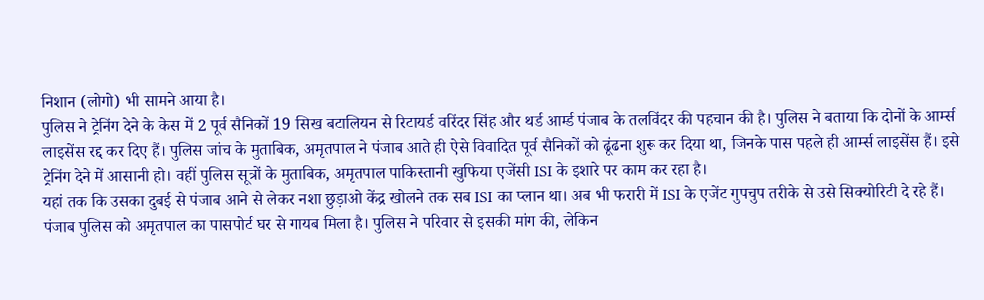निशान (लोगो) भी सामने आया है।
पुलिस ने ट्रेनिंग देने के केस में 2 पूर्व सैनिकों 19 सिख बटालियन से रिटायर्ड वरिंदर सिंह और थर्ड आर्म्ड पंजाब के तलविंदर की पहचान की है। पुलिस ने बताया कि दोनों के आर्म्स लाइसेंस रद्द कर दिए हैं। पुलिस जांच के मुताबिक, अमृतपाल ने पंजाब आते ही ऐसे विवादित पूर्व सैनिकों को ढूंढना शुरू कर दिया था, जिनके पास पहले ही आर्म्स लाइसेंस हैं। इसे ट्रेनिंग देने में आसानी हो। वहीं पुलिस सूत्रों के मुताबिक, अमृतपाल पाकिस्तानी खुफिया एजेंसी ISI के इशारे पर काम कर रहा है।
यहां तक कि उसका दुबई से पंजाब आने से लेकर नशा छुड़ाओ केंद्र खोलने तक सब ISI का प्लान था। अब भी फरारी में ISI के एजेंट गुपचुप तरीके से उसे सिक्योरिटी दे रहे हैं। पंजाब पुलिस को अमृतपाल का पासपोर्ट घर से गायब मिला है। पुलिस ने परिवार से इसकी मांग की, लेकिन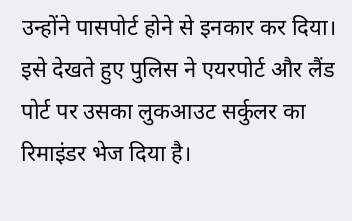उन्होंने पासपोर्ट होने से इनकार कर दिया। इसे देखते हुए पुलिस ने एयरपोर्ट और लैंड पोर्ट पर उसका लुकआउट सर्कुलर का रिमाइंडर भेज दिया है।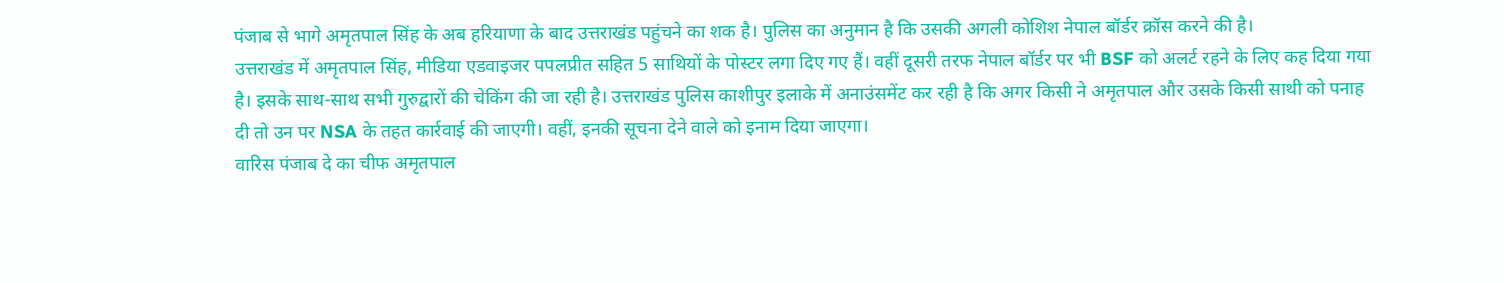पंजाब से भागे अमृतपाल सिंह के अब हरियाणा के बाद उत्तराखंड पहुंचने का शक है। पुलिस का अनुमान है कि उसकी अगली कोशिश नेपाल बॉर्डर क्रॉस करने की है।
उत्तराखंड में अमृतपाल सिंह, मीडिया एडवाइजर पपलप्रीत सहित 5 साथियों के पोस्टर लगा दिए गए हैं। वहीं दूसरी तरफ नेपाल बॉर्डर पर भी BSF को अलर्ट रहने के लिए कह दिया गया है। इसके साथ-साथ सभी गुरुद्वारों की चेकिंग की जा रही है। उत्तराखंड पुलिस काशीपुर इलाके में अनाउंसमेंट कर रही है कि अगर किसी ने अमृतपाल और उसके किसी साथी को पनाह दी तो उन पर NSA के तहत कार्रवाई की जाएगी। वहीं, इनकी सूचना देने वाले को इनाम दिया जाएगा।
वारिस पंजाब दे का चीफ अमृतपाल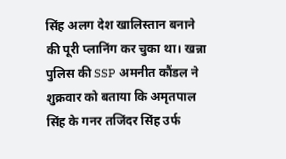सिंह अलग देश खालिस्तान बनाने की पूरी प्लानिंग कर चुका था। खन्ना पुलिस की SSP अमनीत कौंडल ने शुक्रवार को बताया कि अमृतपाल सिंह के गनर तजिंदर सिंह उर्फ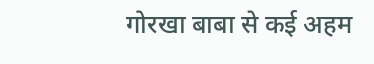गोरखा बाबा से कई अहम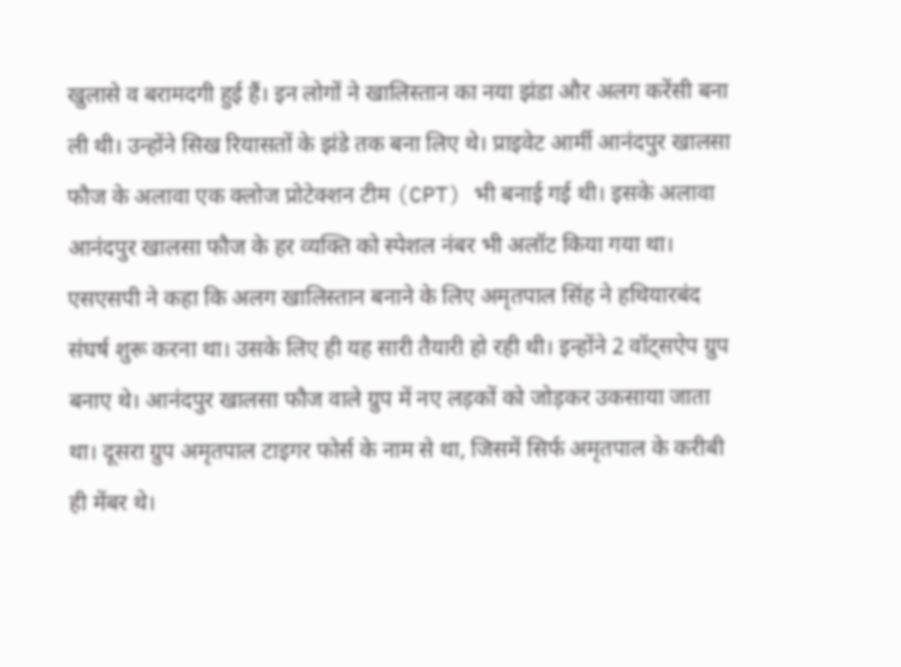खुलासे व बरामदगी हुई हैं। इन लोगों ने खालिस्तान का नया झंडा और अलग करेंसी बना ली थी। उन्होंने सिख रियासतों के झंडे तक बना लिए थे। प्राइवेट आर्मी आनंदपुर खालसा फौज के अलावा एक क्लोज प्रोटेक्शन टीम (CPT) भी बनाई गई थी। इसके अलावा आनंदपुर खालसा फौज के हर व्यक्ति को स्पेशल नंबर भी अलॉट किया गया था।
एसएसपी ने कहा कि अलग खालिस्तान बनाने के लिए अमृतपाल सिंह ने हथियारबंद संघर्ष शुरू करना था। उसके लिए ही यह सारी तैयारी हो रही थी। इन्होंने 2 वॉट्सऐप ग्रुप बनाए थे। आनंदपुर खालसा फौज वाले ग्रुप में नए लड़कों को जोड़कर उकसाया जाता था। दूसरा ग्रुप अमृतपाल टाइगर फोर्स के नाम से था, जिसमें सिर्फ अमृतपाल के करीबी ही मेंबर थे।